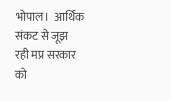भोपाल।  आर्थिक संकट से जूझ रही मप्र सरकार को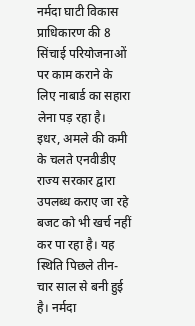नर्मदा घाटी विकास प्राधिकारण की 8 सिंचाई परियोजनाओं पर काम कराने के लिए नाबार्ड का सहारा लेना पड़ रहा है। इधर, अमले की कमी के चलते एनवीडीए राज्य सरकार द्वारा उपलब्ध कराए जा रहे बजट को भी खर्च नहीं कर पा रहा है। यह स्थिति पिछले तीन-चार साल से बनी हुई है। नर्मदा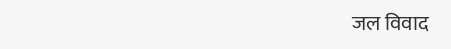जल विवाद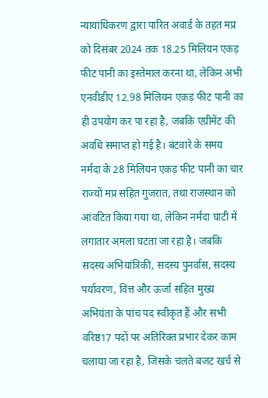न्यायाधिकरण द्वारा पारित अवार्ड के तहत मप्र को दिसंबर 2024 तक 18.25 मिलियन एकड़ फीट पानी का इस्तेमाल करना था, लेकिन अभी एनवीडीए 12.98 मिलियन एकड़ फीट पानी का ही उपयोग कर पा रहा है, जबकि एग्रीमेंट की अवधि समाप्त हो गई है। बंटवारे के समय नर्मदा के 28 मिलियन एकड़ फीट पानी का चार राज्यों मप्र सहित गुजरात, तथा राजस्थान को आंवटित किया गया था, लेकिन नर्मदा घाटी में लगातार अमला घटता जा रहा है। जबकि सदस्य अभियांत्रिकी, सदस्य पुनर्वास, सदस्य पर्यावरण, वित्त और ऊर्जा सहित मुख्य अभियंता के पांच पद स्वीकृत हैं और सभी वरिष्ठ17 पदों पर अतिरिक्त प्रभार देकर काम चलाया जा रहा है, जिसके चलते बजट खर्च से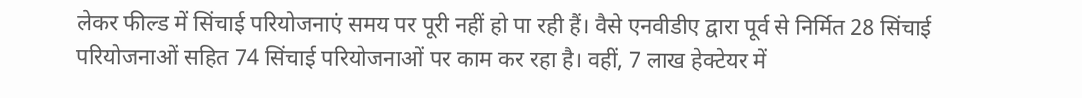लेकर फील्ड में सिंचाई परियोजनाएं समय पर पूरी नहीं हो पा रही हैं। वैसे एनवीडीए द्वारा पूर्व से निर्मित 28 सिंचाई परियोजनाओं सहित 74 सिंचाई परियोजनाओं पर काम कर रहा है। वहीं, 7 लाख हेक्टेयर में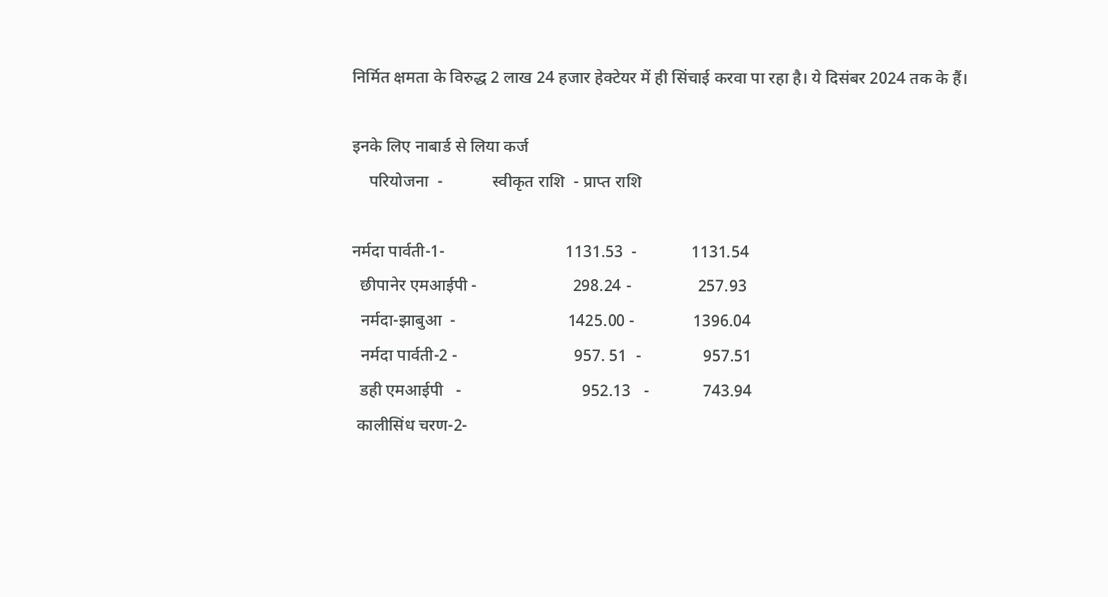निर्मित क्षमता के विरुद्ध 2 लाख 24 हजार हेक्टेयर में ही सिंचाई करवा पा रहा है। ये दिसंबर 2024 तक के हैं।

इनके लिए नाबार्ड से लिया कर्ज
    परियोजना  -            स्वीकृत राशि  - प्राप्त राशि

नर्मदा पार्वती-1-                             1131.53  -             1131.54
  छीपानेर एमआईपी -                       298.24 -                257.93
  नर्मदा-झाबुआ  -                           1425.00 -              1396.04
  नर्मदा पार्वती-2 -                            957. 51  -               957.51
  डही एमआईपी   -                             952.13   -             743.94
 कालीसिंध चरण-2-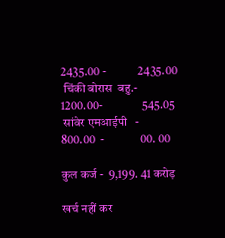2435.00 -             2435.00
 चिंकी बोरास  बहु.-                           1200.00-                545.05
 सांवेर एमआईपी   -                            800.00  -               00. 00

कुल कर्ज -  9,199. 41 करोड़

खर्च नहीं कर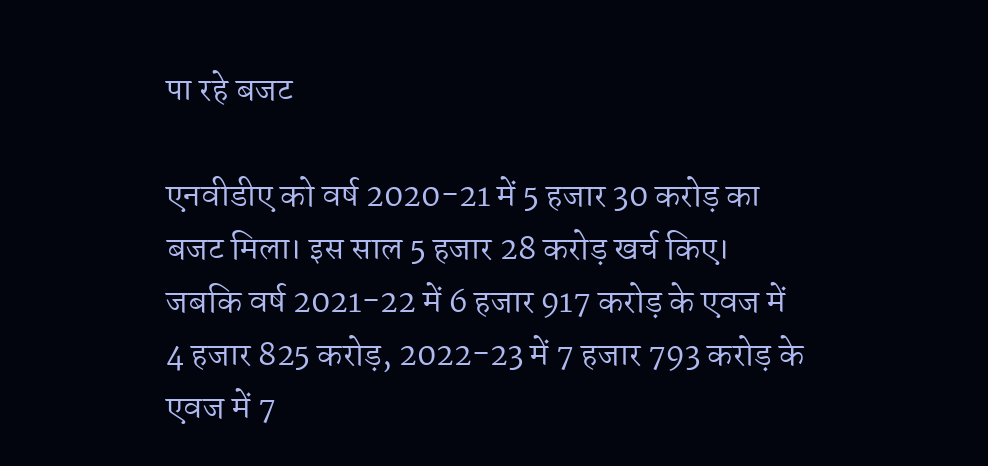पा रहे बजट

एनवीडीए को वर्ष 2020-21 में 5 हजार 30 करोड़ का बजट मिला। इस साल 5 हजार 28 करोड़ खर्च किए। जबकि वर्ष 2021-22 में 6 हजार 917 करोड़ के एवज में 4 हजार 825 करोड़, 2022-23 में 7 हजार 793 करोड़ के एवज में 7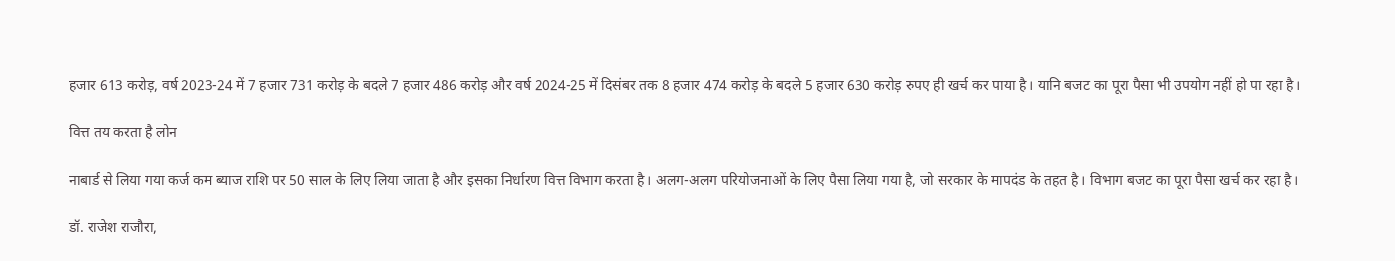हजार 613 करोड़, वर्ष 2023-24 में 7 हजार 731 करोड़ के बदले 7 हजार 486 करोड़ और वर्ष 2024-25 में दिसंबर तक 8 हजार 474 करोड़ के बदले 5 हजार 630 करोड़ रुपए ही खर्च कर पाया है। यानि बजट का पूरा पैसा भी उपयोग नहीं हो पा रहा है।

वित्त तय करता है लोन

नाबार्ड से लिया गया कर्ज कम ब्याज राशि पर 50 साल के लिए लिया जाता है और इसका निर्धारण वित्त विभाग करता है। अलग-अलग परियोजनाओं के लिए पैसा लिया गया है, जो सरकार के मापदंड के तहत है। विभाग बजट का पूरा पैसा खर्च कर रहा है।

डॉ. राजेश राजौरा,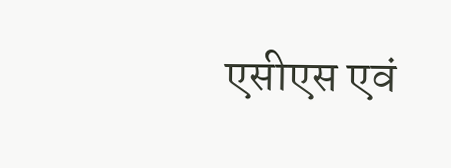एसीएस एवं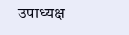उपाध्यक्ष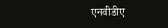एनवीडीए